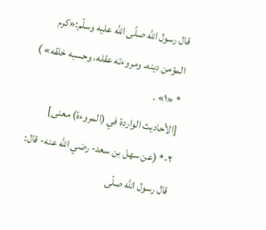قال رسول الله صلّى الله عليه وسلّم:«كرم المؤمن دينه، ومروءته عقله، وحسبه خلقه» ) * «١» .
[الأحاديث الواردة في (المروءة) معنى]
٢-* (عن سهل بن سعد- رضي الله عنه- قال: قال رسول الله صلّى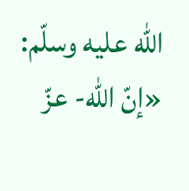الله عليه وسلّم: «إنّ الله- عزّ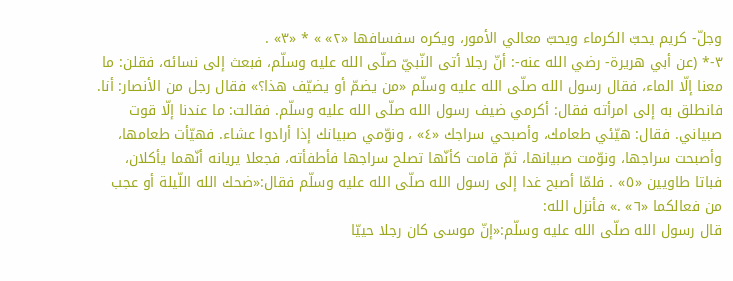وجلّ- كريم يحبّ الكرماء ويحبّ معالي الأمور، ويكره سفسافها «٢» » * «٣» .
٣-* (عن أبي هريرة- رضي الله عنه-: أنّ رجلا أتى النّبيّ صلّى الله عليه وسلّم، فبعث إلى نسائه، فقلن: ما معنا إلّا الماء، فقال رسول الله صلّى الله عليه وسلّم «من يضمّ أو يضيّف هذا؟» فقال رجل من الأنصار: أنا. فانطلق به إلى امرأته فقال: أكرمي ضيف رسول الله صلّى الله عليه وسلّم. فقالت: ما عندنا إلّا قوت صبياني. فقال: هيّئي طعامك، وأصبحي سراجك «٤» ، ونوّمي صبيانك إذا أرادوا عشاء. فهيّأت طعامها، وأصبحت سراجها، ونوّمت صبيانها، ثمّ قامت كأنّها تصلح سراجها فأطفأته، فجعلا يريانه أنّهما يأكلان، فباتا طاويين «٥» . فلمّا أصبح غدا إلى رسول الله صلّى الله عليه وسلّم فقال:«ضحك الله اللّيلة أو عجب من فعالكما «٦» .» فأنزل الله:
قال رسول الله صلّى الله عليه وسلّم:«إنّ موسى كان رجلا حييّا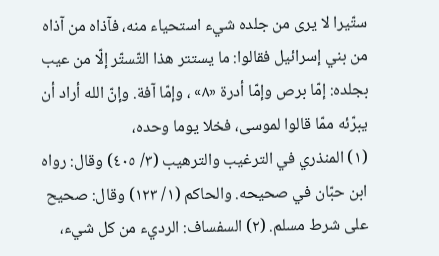ستّيرا لا يرى من جلده شيء استحياء منه، فآذاه من آذاه من بني إسرائيل فقالوا: ما يستتر هذا التّستّر إلّا من عيب بجلده: إمّا برص وإمّا أدرة «٨» ، وإمّا آفة. وإنّ الله أراد أن يبرّئه ممّا قالوا لموسى، فخلا يوما وحده،
(١) المنذري في الترغيب والترهيب (٣/ ٤٠٥) وقال: رواه ابن حبّان في صحيحه. والحاكم (١/ ١٢٣) وقال: صحيح على شرط مسلم. (٢) السفساف: الرديء من كل شيء،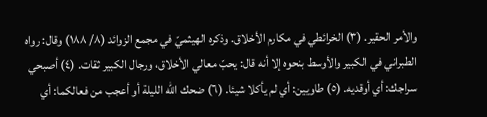والأمر الحقير. (٣) الخرائطي في مكارم الأخلاق. وذكره الهيثميّ في مجمع الزوائد (٨/ ١٨٨) وقال: رواه الطبراني في الكبير والأوسط بنحوه إلا أنه قال: يحبّ معالي الأخلاق، ورجال الكبير ثقات. (٤) أصبحي سراجك: أي أوقديه. (٥) طاويين: أي لم يأكلا شيئا. (٦) ضحك الله الليلة أو أعجب من فعالكما: أي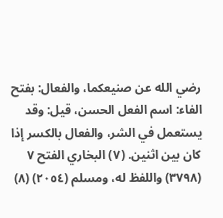رضي الله عن صنيعكما، والفعال: بفتح الفاء: اسم الفعل الحسن، قيل: وقد يستعمل في الشر، والفعال بالكسر إذا كان بين اثنين. (٧) البخاري الفتح ٧ (٣٧٩٨) واللفظ له، ومسلم (٢٠٥٤) (٨)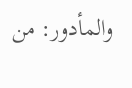والمأدور: من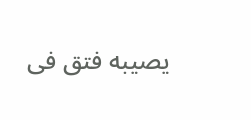يصيبه فتق فى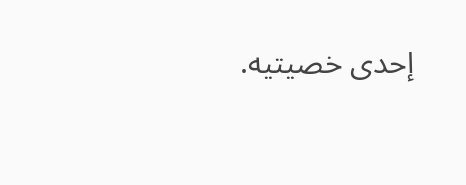إحدى خصيتيه.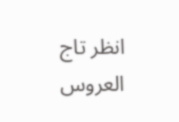انظر تاج العروس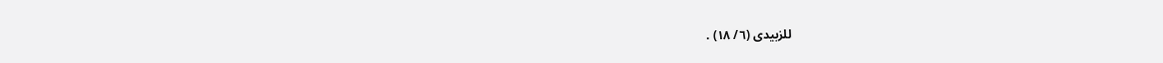للزبيدى (٦/ ١٨) .